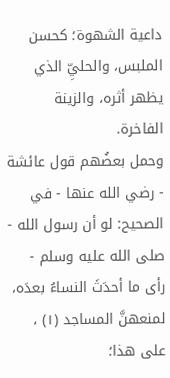داعية الشهوة؛ كحسن الملبس، والحليِّ الذي يظهر أثره، والزينة الفاخرة.
وحمل بعضُهم قول عائشة - رضي الله عنها - في الصحيح: لو أن رسول الله - صلى الله عليه وسلم - رأى ما أحدَثَ النساءُ بعدَه، لمنعهنَّ المساجد (١) ، على هذا؛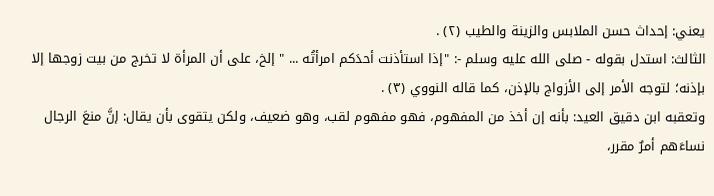يعني: إحداث حسن الملابس والزينة والطيب (٢) .
الثالث: استدل بقوله - صلى الله عليه وسلم -: "إذا استأذنت أحدَكم امرأتُه ... " إلخ، على أن المرأة لا تخرج من بيت زوجها إلا بإذنه؛ لتوجه الأمر إلى الأزواج بالإذن، كما قاله النووي (٣) .
وتعقبه ابن دقيق العيد: بأنه إن أخذ من المفهوم، فهو مفهوم لقب، وهو ضعيف، ولكن يتقوى بأن يقال: إنَّ منعَ الرجال نساءَهم أمرٌ مقرر،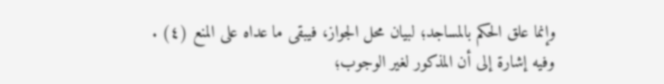وإنما علق الحكم بالمساجد؛ لبيان محل الجواز، فيبقى ما عداه على المنع (٤) .
وفيه إشارة إلى أن المذكور لغير الوجوب؛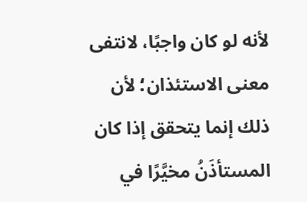لأنه لو كان واجبًا، لانتفى معنى الاستئذان؛ لأن ذلك إنما يتحقق إذا كان المستأذَنُ مخيَّرًا في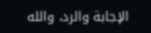الإجابة والرد، والله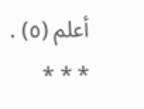أعلم (٥) .
* * *